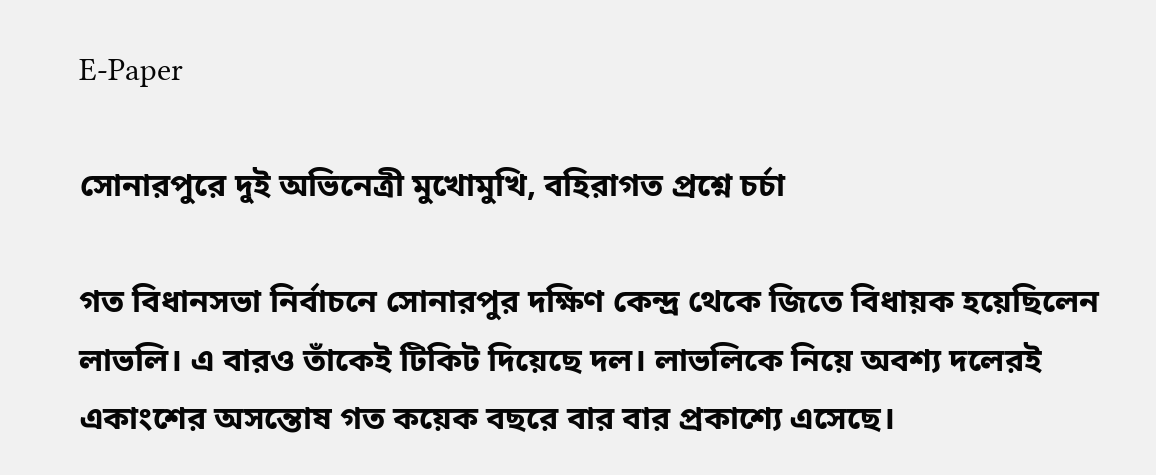E-Paper

সোনারপুরে দুই অভিনেত্রী মুখোমুখি, বহিরাগত প্রশ্নে চর্চা

গত বিধানসভা নির্বাচনে সোনারপুর দক্ষিণ কেন্দ্র থেকে জিতে বিধায়ক হয়েছিলেন লাভলি। এ বারও তাঁকেই টিকিট দিয়েছে দল। লাভলিকে নিয়ে অবশ্য দলেরই একাংশের অসন্তোষ গত কয়েক বছরে বার বার প্রকাশ্যে এসেছে।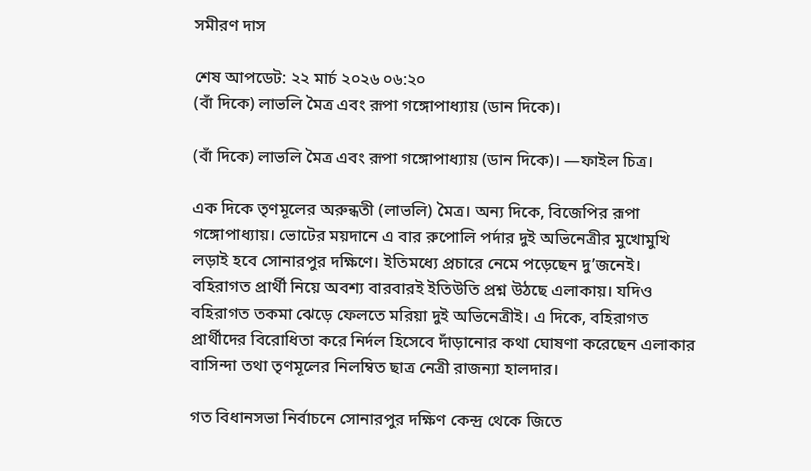সমীরণ দাস

শেষ আপডেট: ২২ মার্চ ২০২৬ ০৬:২০
(বাঁ দিকে) লাভলি মৈত্র এবং রূপা গঙ্গোপাধ্যায় (ডান দিকে)।

(বাঁ দিকে) লাভলি মৈত্র এবং রূপা গঙ্গোপাধ্যায় (ডান দিকে)। —ফাইল চিত্র।

এক দিকে তৃণমূলের অরুন্ধতী (লাভলি) মৈত্র। অন্য দিকে, বিজেপির রূপা গঙ্গোপাধ্যায়। ভোটের ময়দানে এ বার রুপোলি পর্দার দুই অভিনেত্রীর মুখোমুখি লড়াই হবে সোনারপুর দক্ষিণে। ইতিমধ্যে প্রচারে নেমে পড়েছেন দু’জনেই। বহিরাগত প্রার্থী নিয়ে অবশ্য বারবারই ইতিউতি প্রশ্ন উঠছে এলাকায়। যদিও বহিরাগত তকমা ঝেড়ে ফেলতে মরিয়া দুই অভিনেত্রীই। এ দিকে, বহিরাগত প্রার্থীদের বিরোধিতা করে নির্দল হিসেবে দাঁড়ানোর কথা ঘোষণা করেছেন এলাকার বাসিন্দা তথা তৃণমূলের নিলম্বিত ছাত্র নেত্রী রাজন্যা হালদার।

গত বিধানসভা নির্বাচনে সোনারপুর দক্ষিণ কেন্দ্র থেকে জিতে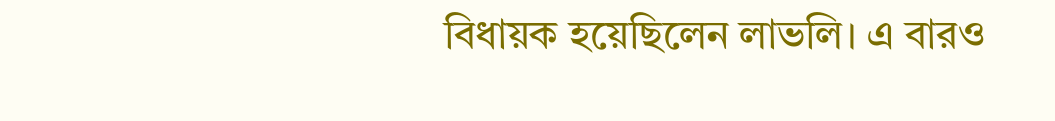বিধায়ক হয়েছিলেন লাভলি। এ বারও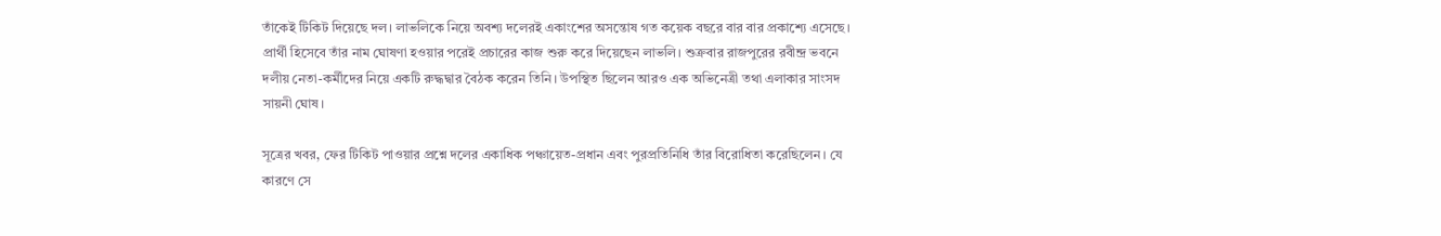তাঁকেই টিকিট দিয়েছে দল। লাভলিকে নিয়ে অবশ্য দলেরই একাংশের অসন্তোষ গত কয়েক বছরে বার বার প্রকাশ্যে এসেছে। প্রার্থী হিসেবে তাঁর নাম ঘোষণা হওয়ার পরেই প্রচারের কাজ শুরু করে দিয়েছেন লাভলি। শুক্রবার রাজপুরের রবীন্দ্র ভবনে দলীয় নেতা-কর্মীদের নিয়ে একটি রুদ্ধদ্বার বৈঠক করেন তিনি। উপস্থিত ছিলেন আরও এক অভিনেত্রী তথা এলাকার সাংসদ সায়নী ঘোষ।

সূত্রের খবর, ফের টিকিট পাওয়ার প্রশ্নে দলের একাধিক পঞ্চায়েত-প্রধান এবং পুরপ্রতিনিধি তাঁর বিরোধিতা করেছিলেন। যে কারণে সে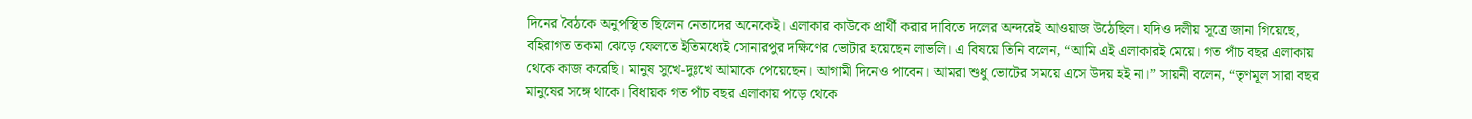দিনের বৈঠকে অনুপস্থিত ছিলেন নেতাদের অনেকেই। এলাকার কাউকে প্রার্থী করার দাবিতে দলের অন্দরেই আওয়াজ উঠেছিল। যদিও দলীয় সূত্রে জানা গিয়েছে, বহিরাগত তকমা ঝেড়ে ফেলতে ইতিমধ্যেই সোনারপুর দক্ষিণের ভোটার হয়েছেন লাভলি। এ বিষয়ে তিনি বলেন, “আমি এই এলাকারই মেয়ে। গত পাঁচ বছর এলাকায় থেকে কাজ করেছি। মানুষ সুখে-দুঃখে আমাকে পেয়েছেন। আগামী দিনেও পাবেন। আমরা শুধু ভোটের সময়ে এসে উদয় হই না।” সায়নী বলেন, “তৃণমূল সারা বছর মানুষের সঙ্গে থাকে। বিধায়ক গত পাঁচ বছর এলাকায় পড়ে থেকে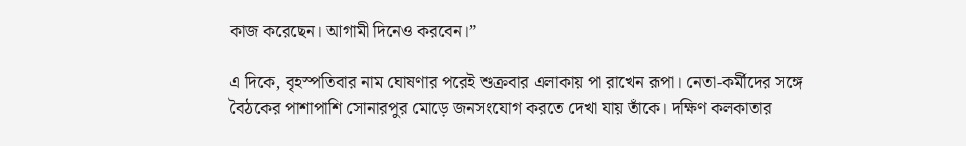কাজ করেছেন। আগামী দিনেও করবেন।”

এ দিকে, বৃহস্পতিবার নাম ঘোষণার পরেই শুক্রবার এলাকায় পা রাখেন রূপা। নেতা-কর্মীদের সঙ্গে বৈঠকের পাশাপাশি সোনারপুর মোড়ে জনসংযোগ করতে দেখা যায় তাঁকে। দক্ষিণ কলকাতার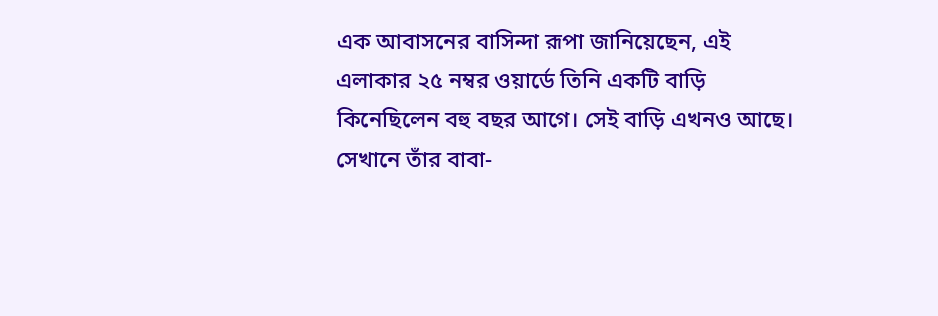এক আবাসনের বাসিন্দা রূপা জানিয়েছেন, এই এলাকার ২৫ নম্বর ওয়ার্ডে তিনি একটি বাড়ি কিনেছিলেন বহু বছর আগে। সেই বাড়ি এখনও আছে। সেখানে তাঁর বাবা-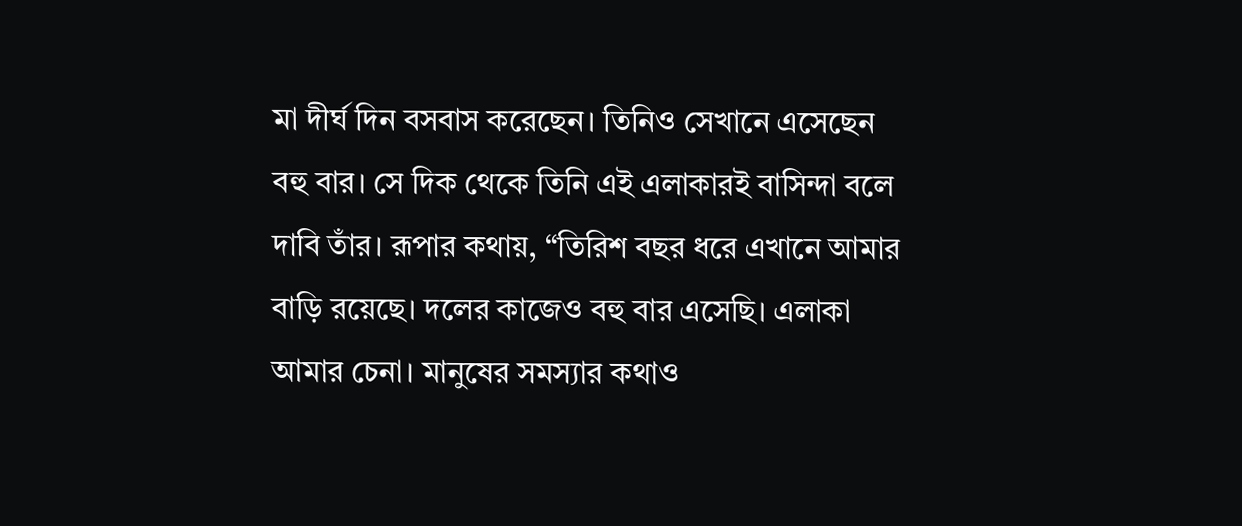মা দীর্ঘ দিন বসবাস করেছেন। তিনিও সেখানে এসেছেন বহু বার। সে দিক থেকে তিনি এই এলাকারই বাসিন্দা বলে দাবি তাঁর। রূপার কথায়, “তিরিশ বছর ধরে এখানে আমার বাড়ি রয়েছে। দলের কাজেও বহু বার এসেছি। এলাকা আমার চেনা। মানুষের সমস্যার কথাও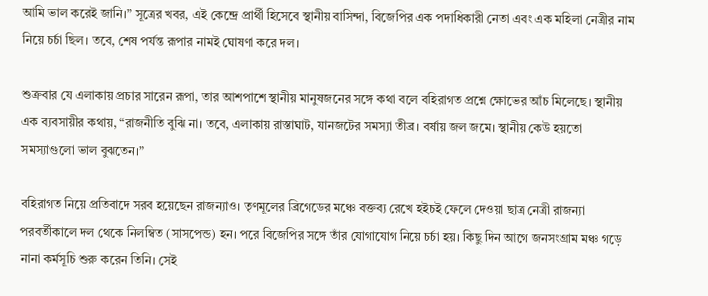আমি ভাল করেই জানি।” সূত্রের খবর, এই কেন্দ্রে প্রার্থী হিসেবে স্থানীয় বাসিন্দা, বিজেপির এক পদাধিকারী নেতা এবং এক মহিলা নেত্রীর নাম নিয়ে চর্চা ছিল। তবে, শেষ পর্যন্ত রূপার নামই ঘোষণা করে দল।

শুক্রবার যে এলাকায় প্রচার সারেন রূপা, তার আশপাশে স্থানীয় মানুষজনের সঙ্গে কথা বলে বহিরাগত প্রশ্নে ক্ষোভের আঁচ মিলেছে। স্থানীয় এক ব্যবসায়ীর কথায়, “রাজনীতি বুঝি না। তবে, এলাকায় রাস্তাঘাট, যানজটের সমস্যা তীব্র। বর্ষায় জল জমে। স্থানীয় কেউ হয়তো সমস্যাগুলো ভাল বুঝতেন।”

বহিরাগত নিয়ে প্রতিবাদে সরব হয়েছেন রাজন্যাও। তৃণমূলের ব্রিগেডের মঞ্চে বক্তব্য রেখে হইচই ফেলে দেওয়া ছাত্র নেত্রী রাজন্যা পরবর্তীকালে দল থেকে নিলম্বিত (সাসপেন্ড) হন। পরে বিজেপির সঙ্গে তাঁর যোগাযোগ নিয়ে চর্চা হয়। কিছু দিন আগে জনসংগ্রাম মঞ্চ গড়ে নানা কর্মসূচি শুরু করেন তিনি। সেই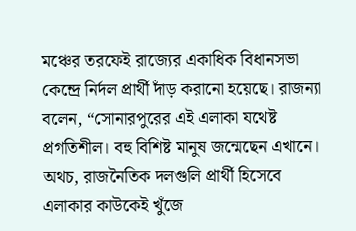মঞ্চের তরফেই রাজ্যের একাধিক বিধানসভা কেন্দ্রে নির্দল প্রার্থী দাঁড় করানো হয়েছে। রাজন্যা বলেন, “সোনারপুরের এই এলাকা যথেষ্ট প্রগতিশীল। বহু বিশিষ্ট মানুষ জন্মেছেন এখানে। অথচ, রাজনৈতিক দলগুলি প্রার্থী হিসেবে এলাকার কাউকেই খুঁজে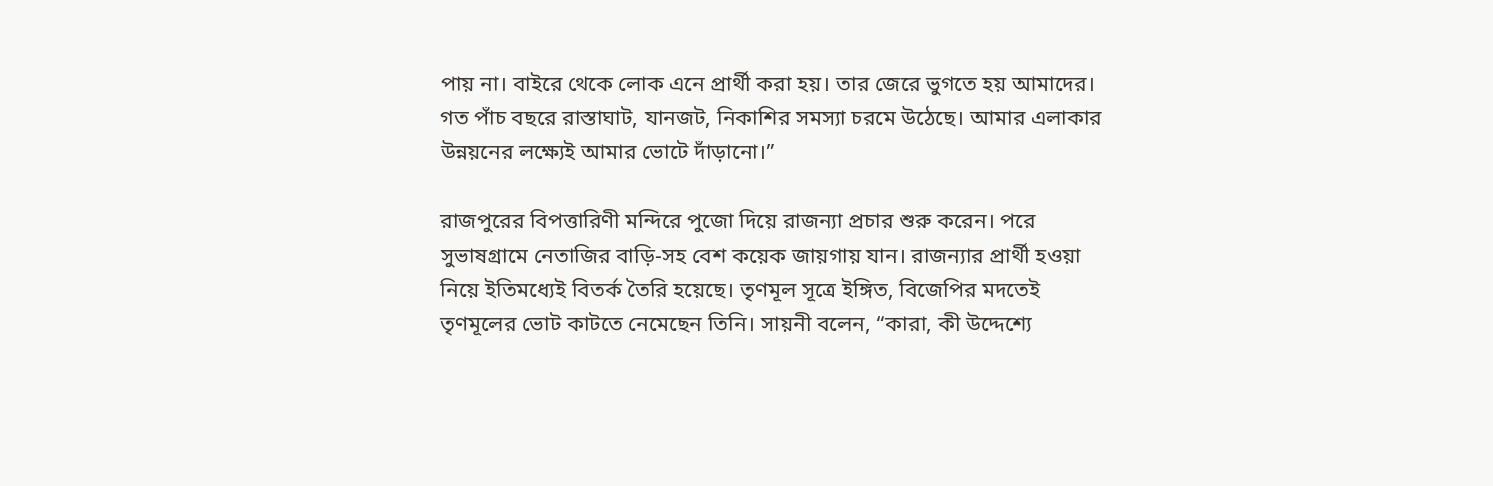পায় না। বাইরে থেকে লোক এনে প্রার্থী করা হয়। তার জেরে ভুগতে হয় আমাদের। গত পাঁচ বছরে রাস্তাঘাট, যানজট, নিকাশির সমস্যা চরমে উঠেছে। আমার এলাকার উন্নয়নের লক্ষ্যেই আমার ভোটে দাঁড়ানো।”

রাজপুরের বিপত্তারিণী মন্দিরে পুজো দিয়ে রাজন্যা প্রচার শুরু করেন। পরে সুভাষগ্রামে নেতাজির বাড়ি-সহ বেশ কয়েক জায়গায় যান। রাজন্যার প্রার্থী হওয়া নিয়ে ইতিমধ্যেই বিতর্ক তৈরি হয়েছে। তৃণমূল সূত্রে ইঙ্গিত, বিজেপির মদতেই তৃণমূলের ভোট কাটতে নেমেছেন তিনি। সায়নী বলেন, “কারা, কী উদ্দেশ্যে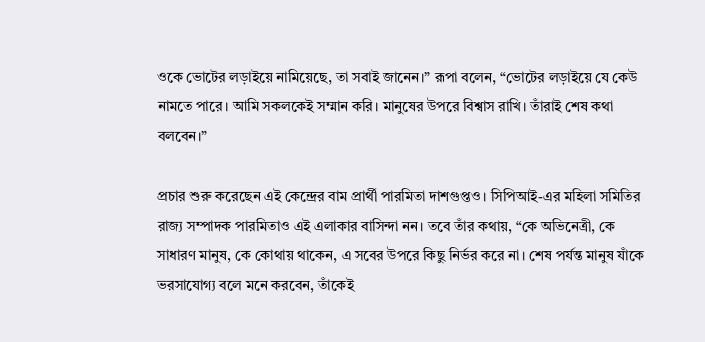ওকে ভোটের লড়াইয়ে নামিয়েছে, তা সবাই জানেন।” রূপা বলেন, “ভোটের লড়াইয়ে যে কেউ নামতে পারে। আমি সকলকেই সম্মান করি। মানুষের উপরে বিশ্বাস রাখি। তাঁরাই শেষ কথা বলবেন।”

প্রচার শুরু করেছেন এই কেন্দ্রের বাম প্রার্থী পারমিতা দাশগুপ্তও। সিপিআই-এর মহিলা সমিতির রাজ্য সম্পাদক পারমিতাও এই এলাকার বাসিন্দা নন। তবে তাঁর কথায়, “কে অভিনেত্রী, কে সাধারণ মানুষ, কে কোথায় থাকেন, এ সবের উপরে কিছু নির্ভর করে না। শেষ পর্যন্ত মানুষ যাঁকে ভরসাযোগ্য বলে মনে করবেন, তাঁকেই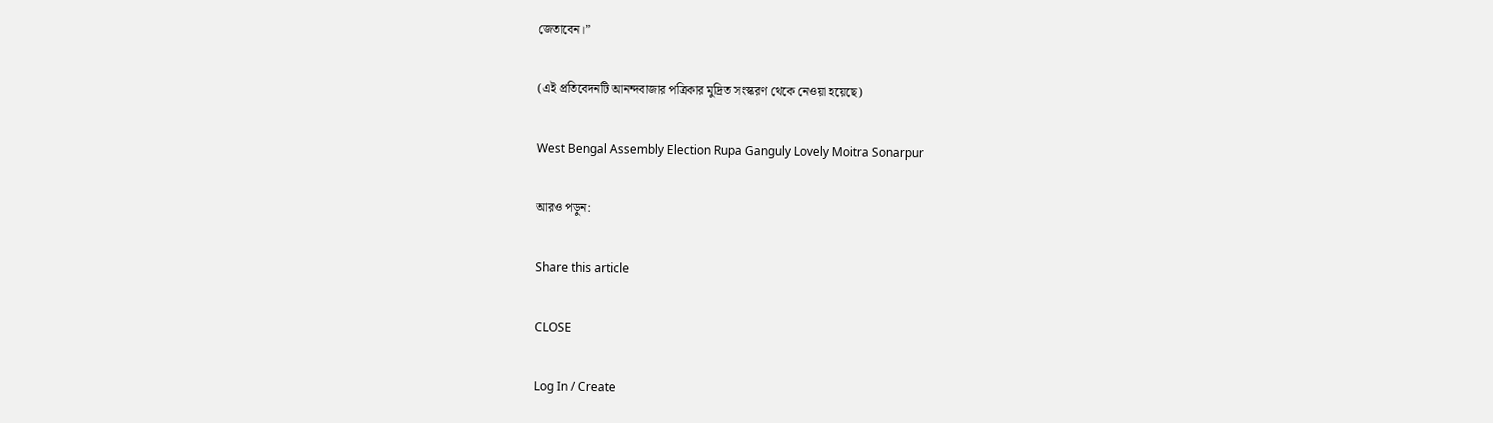জেতাবেন।”

(এই প্রতিবেদনটি আনন্দবাজার পত্রিকার মুদ্রিত সংস্করণ থেকে নেওয়া হয়েছে)

West Bengal Assembly Election Rupa Ganguly Lovely Moitra Sonarpur

আরও পড়ুন:

Share this article

CLOSE

Log In / Create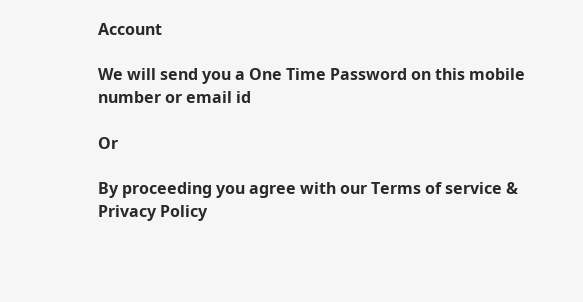Account

We will send you a One Time Password on this mobile number or email id

Or

By proceeding you agree with our Terms of service & Privacy Policy